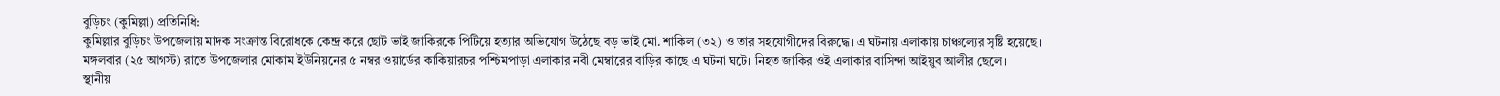বুড়িচং (কুমিল্লা) প্রতিনিধি:
কুমিল্লার বুড়িচং উপজেলায় মাদক সংক্রান্ত বিরোধকে কেন্দ্র করে ছোট ভাই জাকিরকে পিটিয়ে হত্যার অভিযোগ উঠেছে বড় ভাই মো. শাকিল (৩২) ও তার সহযোগীদের বিরুদ্ধে। এ ঘটনায় এলাকায় চাঞ্চল্যের সৃষ্টি হয়েছে।
মঙ্গলবার (২৫ আগস্ট) রাতে উপজেলার মোকাম ইউনিয়নের ৫ নম্বর ওয়ার্ডের কাকিয়ারচর পশ্চিমপাড়া এলাকার নবী মেম্বারের বাড়ির কাছে এ ঘটনা ঘটে। নিহত জাকির ওই এলাকার বাসিন্দা আইয়ুব আলীর ছেলে।
স্থানীয়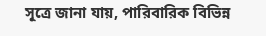সূত্রে জানা যায়, পারিবারিক বিভিন্ন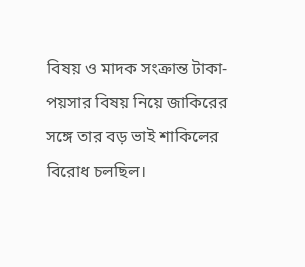বিষয় ও মাদক সংক্রান্ত টাকা-পয়সার বিষয় নিয়ে জাকিরের সঙ্গে তার বড় ভাই শাকিলের বিরোধ চলছিল।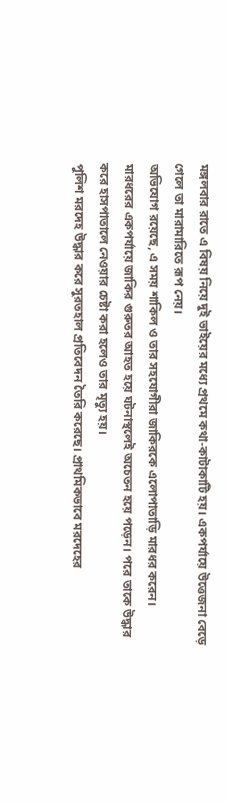মঙ্গলবার রাতে এ বিষয় নিয়ে দুই ভাইয়ের মধ্যে প্রথমে কথা-কাটাকাটি হয়। একপর্যায়ে উত্তেজনা বেড়ে গেলে তা মারামারিতে রূপ নেয়।
অভিযোগ রয়েছে, এ সময় শাকিল ও তার সহযোগীরা জাকিরকে এলোপাতাড়ি মারধর করেন। মারধরের একপর্যায়ে জাকির গুরুতর আহত হয়ে ঘটনাস্থলেই অচেতন হয়ে পড়েন। পরে তাকে উদ্ধার করে হাসপাতালে নেওয়ার চেষ্টা করা হলেও তার মৃত্যু হয়।
পুলিশ মরদেহ উদ্ধার করে সুরতহাল প্রতিবেদন তৈরি করেছে। প্রাথমিকভাবে মরদেহের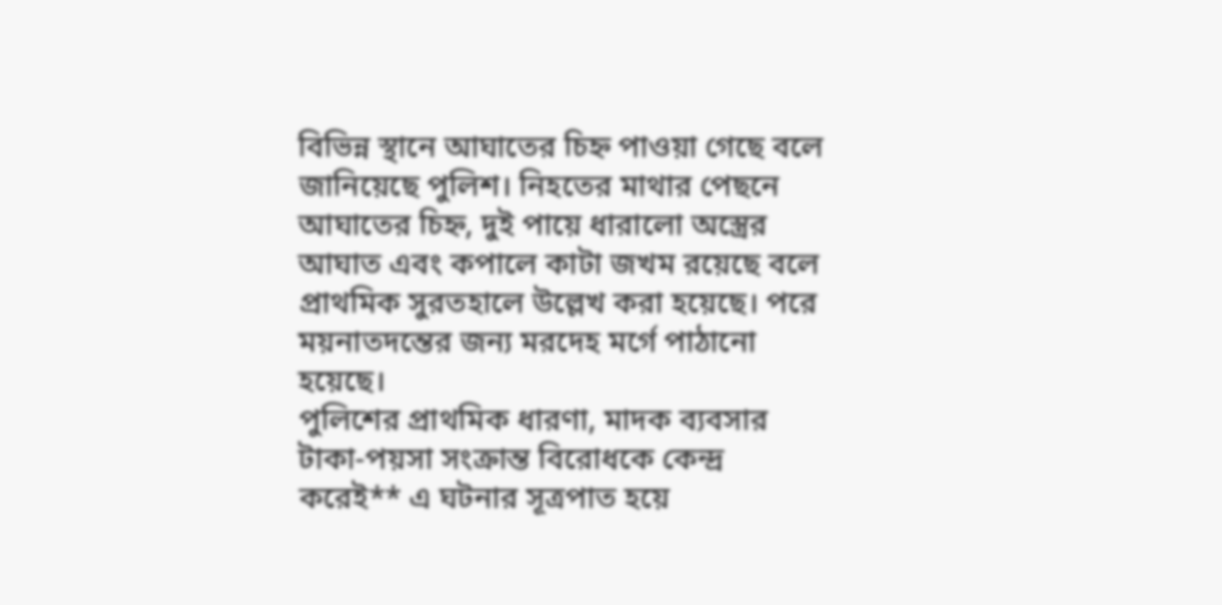বিভিন্ন স্থানে আঘাতের চিহ্ন পাওয়া গেছে বলে জানিয়েছে পুলিশ। নিহতের মাথার পেছনে আঘাতের চিহ্ন, দুই পায়ে ধারালো অস্ত্রের আঘাত এবং কপালে কাটা জখম রয়েছে বলে প্রাথমিক সুরতহালে উল্লেখ করা হয়েছে। পরে ময়নাতদন্তের জন্য মরদেহ মর্গে পাঠানো হয়েছে।
পুলিশের প্রাথমিক ধারণা, মাদক ব্যবসার টাকা-পয়সা সংক্রান্ত বিরোধকে কেন্দ্র করেই** এ ঘটনার সূত্রপাত হয়ে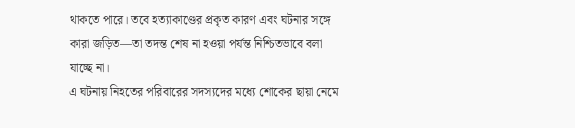থাকতে পারে। তবে হত্যাকাণ্ডের প্রকৃত কারণ এবং ঘটনার সঙ্গে কারা জড়িত—তা তদন্ত শেষ না হওয়া পর্যন্ত নিশ্চিতভাবে বলা যাচ্ছে না।
এ ঘটনায় নিহতের পরিবারের সদস্যদের মধ্যে শোকের ছায়া নেমে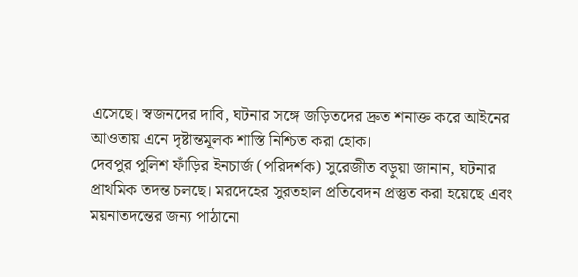এসেছে। স্বজনদের দাবি, ঘটনার সঙ্গে জড়িতদের দ্রুত শনাক্ত করে আইনের আওতায় এনে দৃষ্টান্তমূলক শাস্তি নিশ্চিত করা হোক।
দেবপুর পুলিশ ফাঁড়ির ইনচার্জ (পরিদর্শক) সুরেজীত বড়ুয়া জানান, ঘটনার প্রাথমিক তদন্ত চলছে। মরদেহের সুরতহাল প্রতিবেদন প্রস্তুত করা হয়েছে এবং ময়নাতদন্তের জন্য পাঠানো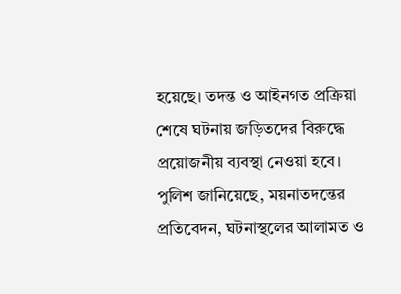হয়েছে। তদন্ত ও আইনগত প্রক্রিয়া শেষে ঘটনায় জড়িতদের বিরুদ্ধে প্রয়োজনীয় ব্যবস্থা নেওয়া হবে।
পুলিশ জানিয়েছে, ময়নাতদন্তের প্রতিবেদন, ঘটনাস্থলের আলামত ও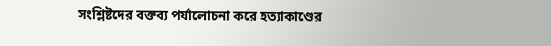সংশ্লিষ্টদের বক্তব্য পর্যালোচনা করে হত্যাকাণ্ডের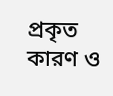প্রকৃত কারণ ও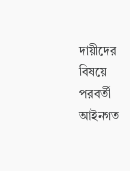দায়ীদের বিষয়ে পরবর্তী আইনগত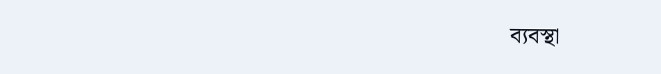ব্যবস্থা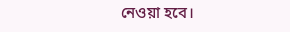নেওয়া হবে।